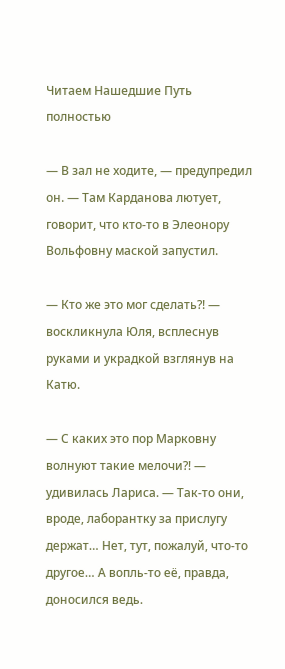Читаем Нашедшие Путь полностью

— В зал не ходите, — предупредил он. — Там Карданова лютует, говорит, что кто-то в Элеонору Вольфовну маской запустил.

— Кто же это мог сделать?! — воскликнула Юля, всплеснув руками и украдкой взглянув на Катю.

— С каких это пор Марковну волнуют такие мелочи?! — удивилась Лариса. — Так-то они, вроде, лаборантку за прислугу держат… Нет, тут, пожалуй, что-то другое… А вопль-то её, правда, доносился ведь.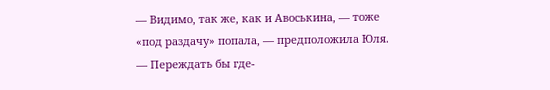— Видимо, так же, как и Авоськина, — тоже «под раздачу» попала, — предположила Юля. — Переждать бы где-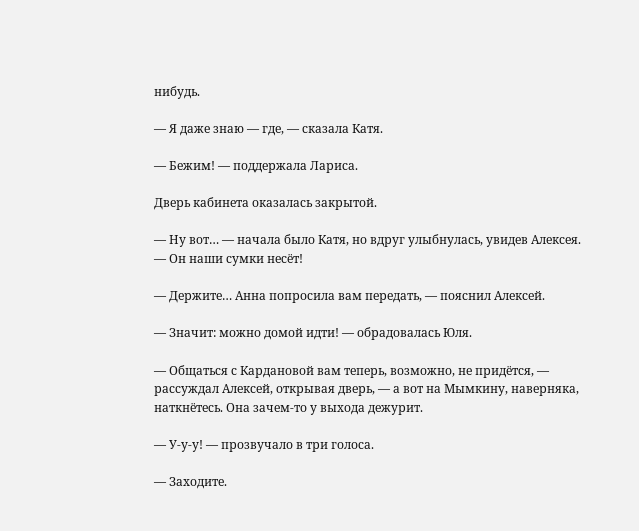нибудь.

— Я даже знаю — где, — сказала Катя.

— Бежим! — поддержала Лариса.

Дверь кабинета оказалась закрытой.

— Ну вот… — начала было Катя, но вдруг улыбнулась, увидев Алексея. — Он наши сумки несёт!

— Держите… Анна попросила вам передать, — пояснил Алексей.

— Значит: можно домой идти! — обрадовалась Юля.

— Общаться с Кардановой вам теперь, возможно, не придётся, — рассуждал Алексей, открывая дверь, — а вот на Мымкину, наверняка, наткнётесь. Она зачем-то у выхода дежурит.

— У-у-у! — прозвучало в три голоса.

— Заходите.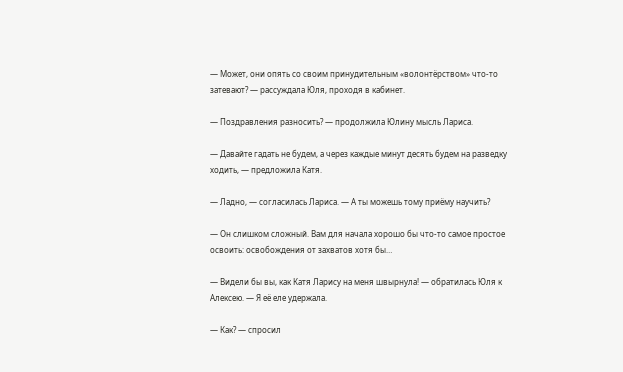— Может, они опять со своим принудительным «волонтёрством» что-то затевают? — рассуждала Юля, проходя в кабинет.

— Поздравления разносить? — продолжила Юлину мысль Лариса.

— Давайте гадать не будем, а через каждые минут десять будем на разведку ходить, — предложила Катя.

— Ладно, — согласилась Лариса. — А ты можешь тому приёму научить?

— Он слишком сложный. Вам для начала хорошо бы что-то самое простое освоить: освобождения от захватов хотя бы…

— Видели бы вы, как Катя Ларису на меня швырнула! — обратилась Юля к Алексею. — Я её еле удержала.

— Как? — спросил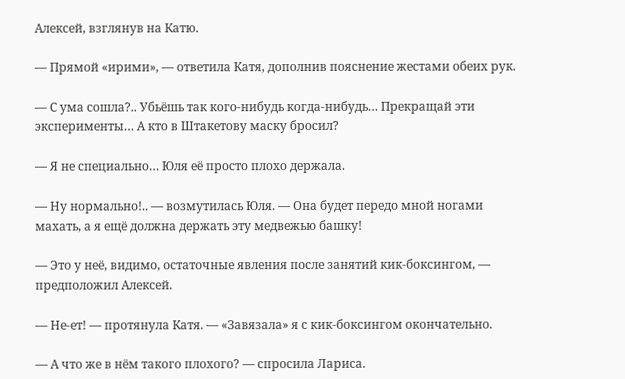Алексей, взглянув на Катю.

— Прямой «ирими», — ответила Катя, дополнив пояснение жестами обеих рук.

— С ума сошла?.. Убьёшь так кого-нибудь когда-нибудь… Прекращай эти эксперименты… А кто в Штакетову маску бросил?

— Я не специально… Юля её просто плохо держала.

— Ну нормально!.. — возмутилась Юля. — Она будет передо мной ногами махать, а я ещё должна держать эту медвежью башку!

— Это у неё, видимо, остаточные явления после занятий кик-боксингом, — предположил Алексей.

— Не-ет! — протянула Катя. — «Завязала» я с кик-боксингом окончательно.

— А что же в нём такого плохого? — спросила Лариса.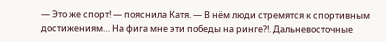— Это же спорт! — пояснила Катя. — В нём люди стремятся к спортивным достижениям… На фига мне эти победы на ринге?!. Дальневосточные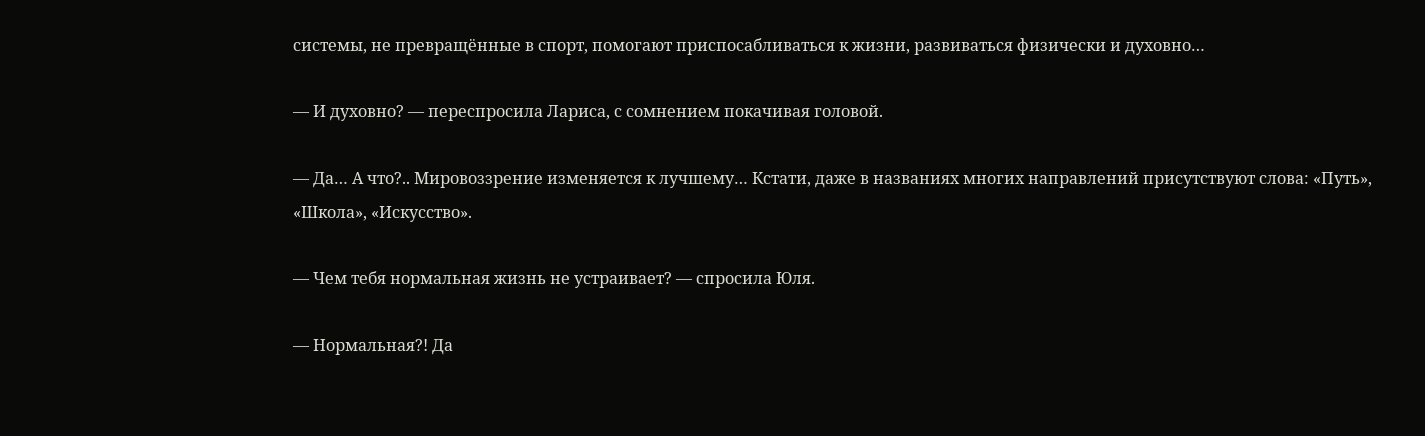системы, не превращённые в спорт, помогают приспосабливаться к жизни, развиваться физически и духовно…

— И духовно? — переспросила Лариса, с сомнением покачивая головой.

— Да… А что?.. Мировоззрение изменяется к лучшему… Кстати, даже в названиях многих направлений присутствуют слова: «Путь», «Школа», «Искусство».

— Чем тебя нормальная жизнь не устраивает? — спросила Юля.

— Нормальная?! Да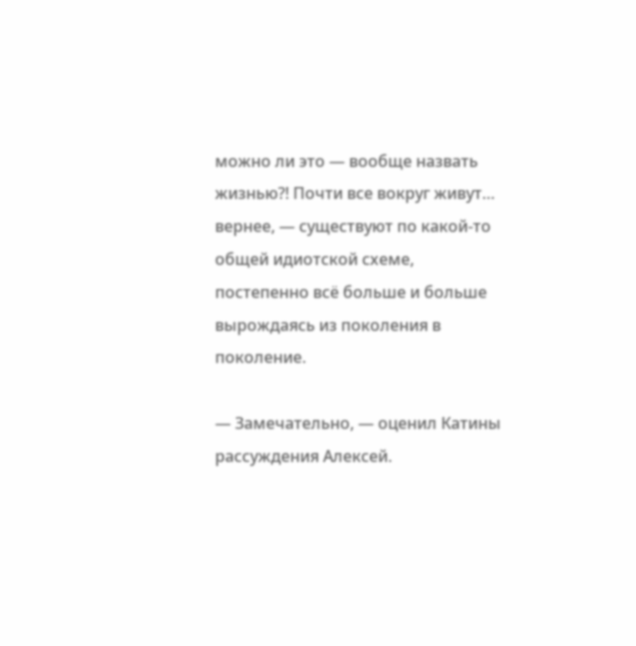можно ли это — вообще назвать жизнью?! Почти все вокруг живут… вернее, — существуют по какой-то общей идиотской схеме, постепенно всё больше и больше вырождаясь из поколения в поколение.

— Замечательно, — оценил Катины рассуждения Алексей.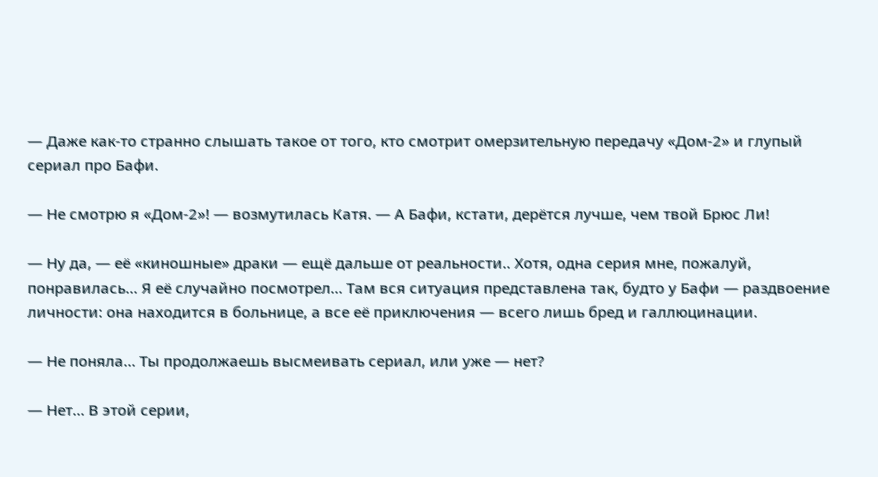— Даже как-то странно слышать такое от того, кто смотрит омерзительную передачу «Дом-2» и глупый сериал про Бафи.

— Не смотрю я «Дом-2»! — возмутилась Катя. — А Бафи, кстати, дерётся лучше, чем твой Брюс Ли!

— Ну да, — её «киношные» драки — ещё дальше от реальности.. Хотя, одна серия мне, пожалуй, понравилась… Я её случайно посмотрел… Там вся ситуация представлена так, будто у Бафи — раздвоение личности: она находится в больнице, а все её приключения — всего лишь бред и галлюцинации.

— Не поняла… Ты продолжаешь высмеивать сериал, или уже — нет?

— Нет… В этой серии,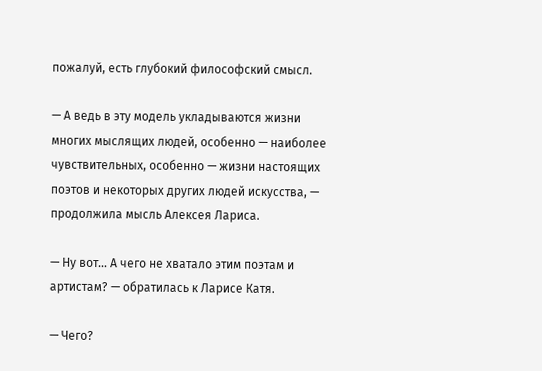пожалуй, есть глубокий философский смысл.

— А ведь в эту модель укладываются жизни многих мыслящих людей, особенно — наиболее чувствительных, особенно — жизни настоящих поэтов и некоторых других людей искусства, — продолжила мысль Алексея Лариса.

— Ну вот… А чего не хватало этим поэтам и артистам? — обратилась к Ларисе Катя.

— Чего?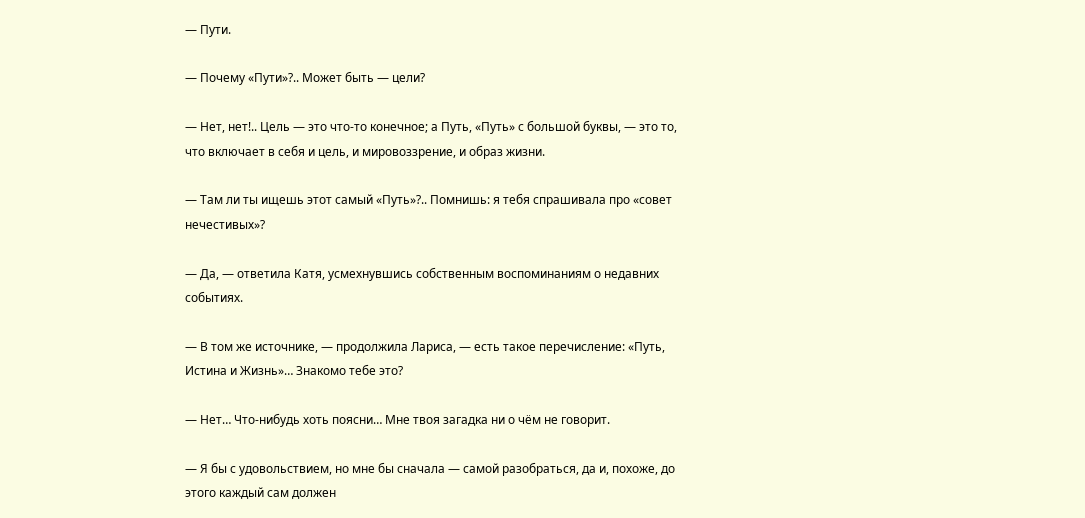— Пути.

— Почему «Пути»?.. Может быть — цели?

— Нет, нет!.. Цель — это что-то конечное; а Путь, «Путь» с большой буквы, — это то, что включает в себя и цель, и мировоззрение, и образ жизни.

— Там ли ты ищешь этот самый «Путь»?.. Помнишь: я тебя спрашивала про «совет нечестивых»?

— Да, — ответила Катя, усмехнувшись собственным воспоминаниям о недавних событиях.

— В том же источнике, — продолжила Лариса, — есть такое перечисление: «Путь, Истина и Жизнь»… Знакомо тебе это?

— Нет… Что-нибудь хоть поясни… Мне твоя загадка ни о чём не говорит.

— Я бы с удовольствием, но мне бы сначала — самой разобраться, да и, похоже, до этого каждый сам должен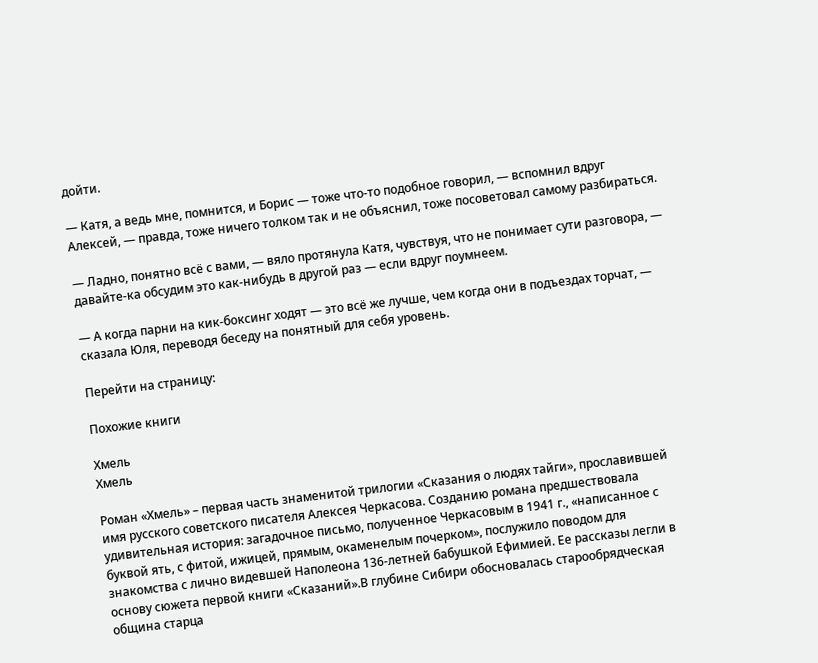дойти.

— Катя, а ведь мне, помнится, и Борис — тоже что-то подобное говорил, — вспомнил вдруг Алексей, — правда, тоже ничего толком так и не объяснил, тоже посоветовал самому разбираться.

— Ладно, понятно всё с вами, — вяло протянула Катя, чувствуя, что не понимает сути разговора, — давайте-ка обсудим это как-нибудь в другой раз — если вдруг поумнеем.

— А когда парни на кик-боксинг ходят — это всё же лучше, чем когда они в подъездах торчат, — сказала Юля, переводя беседу на понятный для себя уровень.

Перейти на страницу:

Похожие книги

Хмель
Хмель

Роман «Хмель» – первая часть знаменитой трилогии «Сказания о людях тайги», прославившей имя русского советского писателя Алексея Черкасова. Созданию романа предшествовала удивительная история: загадочное письмо, полученное Черкасовым в 1941 г., «написанное с буквой ять, с фитой, ижицей, прямым, окаменелым почерком», послужило поводом для знакомства с лично видевшей Наполеона 136-летней бабушкой Ефимией. Ее рассказы легли в основу сюжета первой книги «Сказаний».В глубине Сибири обосновалась старообрядческая община старца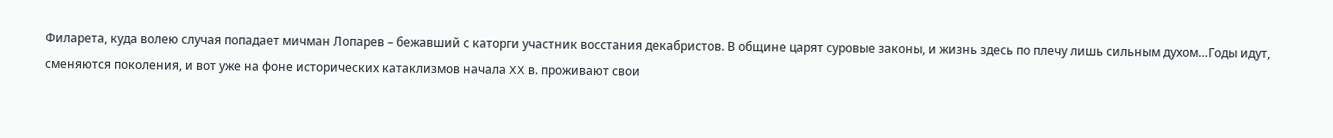Филарета, куда волею случая попадает мичман Лопарев – бежавший с каторги участник восстания декабристов. В общине царят суровые законы, и жизнь здесь по плечу лишь сильным духом…Годы идут, сменяются поколения, и вот уже на фоне исторических катаклизмов начала XX в. проживают свои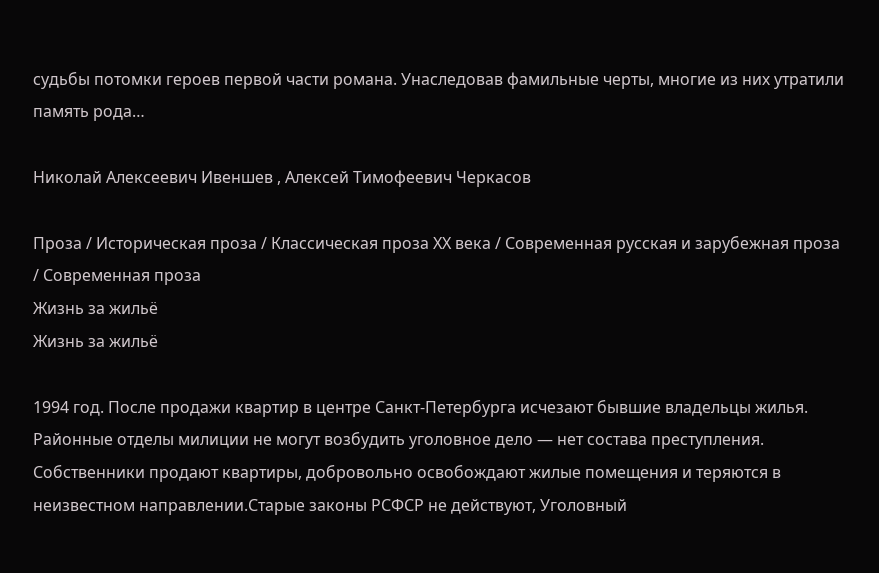судьбы потомки героев первой части романа. Унаследовав фамильные черты, многие из них утратили память рода…

Николай Алексеевич Ивеншев , Алексей Тимофеевич Черкасов

Проза / Историческая проза / Классическая проза ХX века / Современная русская и зарубежная проза / Современная проза
Жизнь за жильё
Жизнь за жильё

1994 год. После продажи квартир в центре Санкт-Петербурга исчезают бывшие владельцы жилья. Районные отделы милиции не могут возбудить уголовное дело — нет состава преступления. Собственники продают квартиры, добровольно освобождают жилые помещения и теряются в неизвестном направлении.Старые законы РСФСР не действуют, Уголовный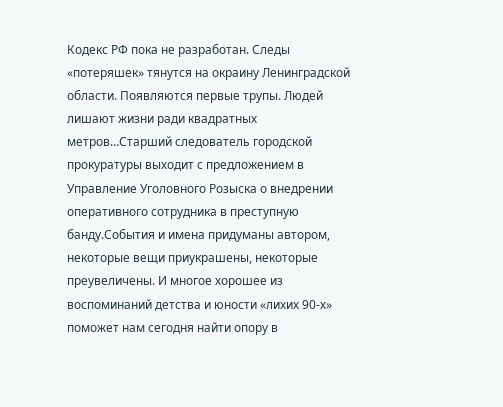Кодекс РФ пока не разработан. Следы «потеряшек» тянутся на окраину Ленинградской области. Появляются первые трупы. Людей лишают жизни ради квадратных метров…Старший следователь городской прокуратуры выходит с предложением в Управление Уголовного Розыска о внедрении оперативного сотрудника в преступную банду.События и имена придуманы автором, некоторые вещи приукрашены, некоторые преувеличены. И многое хорошее из воспоминаний детства и юности «лихих 90-х» поможет нам сегодня найти опору в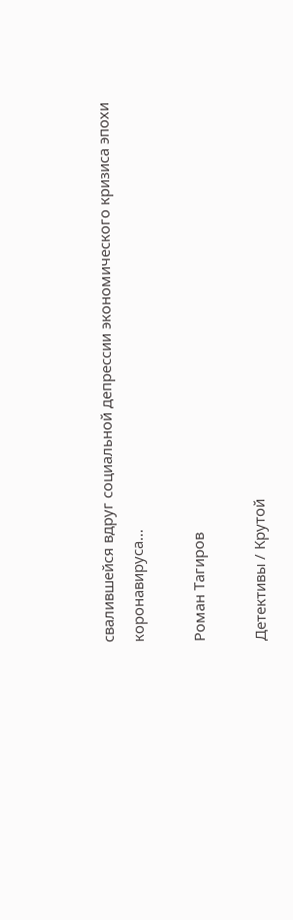свалившейся вдруг социальной депрессии экономического кризиса эпохи коронавируса…

Роман Тагиров

Детективы / Крутой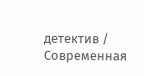детектив / Современная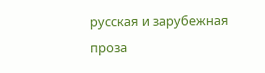русская и зарубежная проза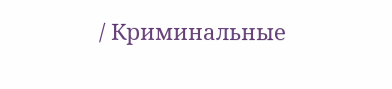/ Криминальные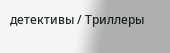детективы / Триллеры